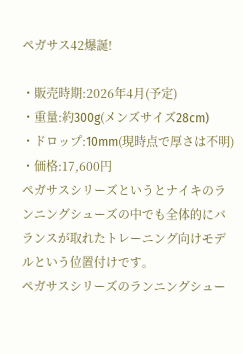ペガサス42爆誕!

・販売時期:2026年4月(予定)
・重量:約300g(メンズサイズ28cm)
・ドロップ:10mm(現時点で厚さは不明)
・価格:17,600円
ペガサスシリーズというとナイキのランニングシューズの中でも全体的にバランスが取れたトレーニング向けモデルという位置付けです。
ペガサスシリーズのランニングシュー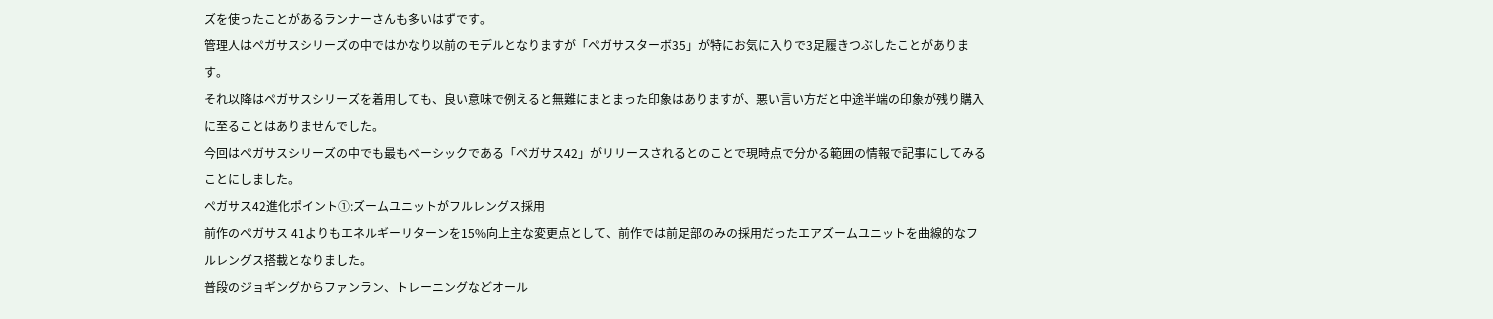ズを使ったことがあるランナーさんも多いはずです。
管理人はペガサスシリーズの中ではかなり以前のモデルとなりますが「ペガサスターボ35」が特にお気に入りで3足履きつぶしたことがあります。
それ以降はペガサスシリーズを着用しても、良い意味で例えると無難にまとまった印象はありますが、悪い言い方だと中途半端の印象が残り購入に至ることはありませんでした。
今回はペガサスシリーズの中でも最もベーシックである「ペガサス42」がリリースされるとのことで現時点で分かる範囲の情報で記事にしてみることにしました。
ペガサス42進化ポイント①:ズームユニットがフルレングス採用
前作のペガサス 41よりもエネルギーリターンを15%向上主な変更点として、前作では前足部のみの採用だったエアズームユニットを曲線的なフルレングス搭載となりました。
普段のジョギングからファンラン、トレーニングなどオール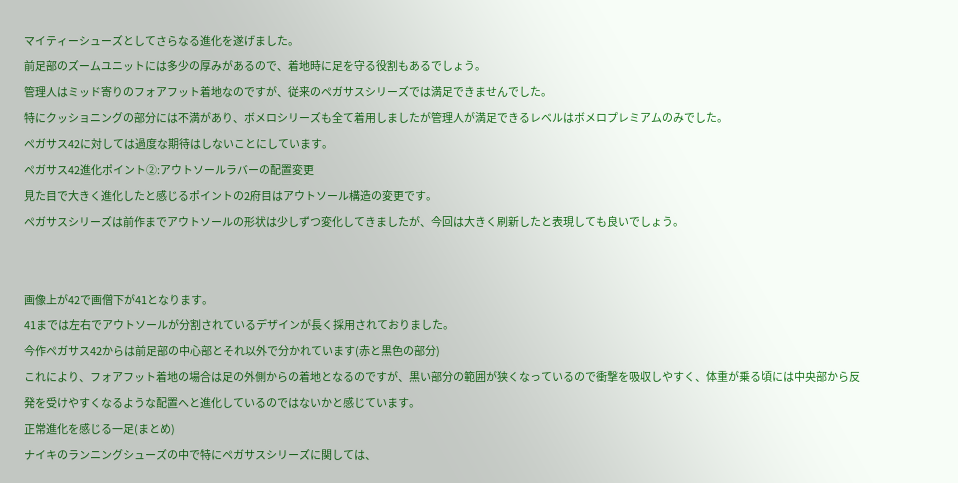マイティーシューズとしてさらなる進化を遂げました。
前足部のズームユニットには多少の厚みがあるので、着地時に足を守る役割もあるでしょう。
管理人はミッド寄りのフォアフット着地なのですが、従来のペガサスシリーズでは満足できませんでした。
特にクッショニングの部分には不満があり、ボメロシリーズも全て着用しましたが管理人が満足できるレベルはボメロプレミアムのみでした。
ペガサス42に対しては過度な期待はしないことにしています。
ペガサス42進化ポイント②:アウトソールラバーの配置変更
見た目で大きく進化したと感じるポイントの2府目はアウトソール構造の変更です。
ペガサスシリーズは前作までアウトソールの形状は少しずつ変化してきましたが、今回は大きく刷新したと表現しても良いでしょう。


画像上が42で画僧下が41となります。
41までは左右でアウトソールが分割されているデザインが長く採用されておりました。
今作ペガサス42からは前足部の中心部とそれ以外で分かれています(赤と黒色の部分)
これにより、フォアフット着地の場合は足の外側からの着地となるのですが、黒い部分の範囲が狭くなっているので衝撃を吸収しやすく、体重が乗る頃には中央部から反発を受けやすくなるような配置へと進化しているのではないかと感じています。
正常進化を感じる一足(まとめ)
ナイキのランニングシューズの中で特にペガサスシリーズに関しては、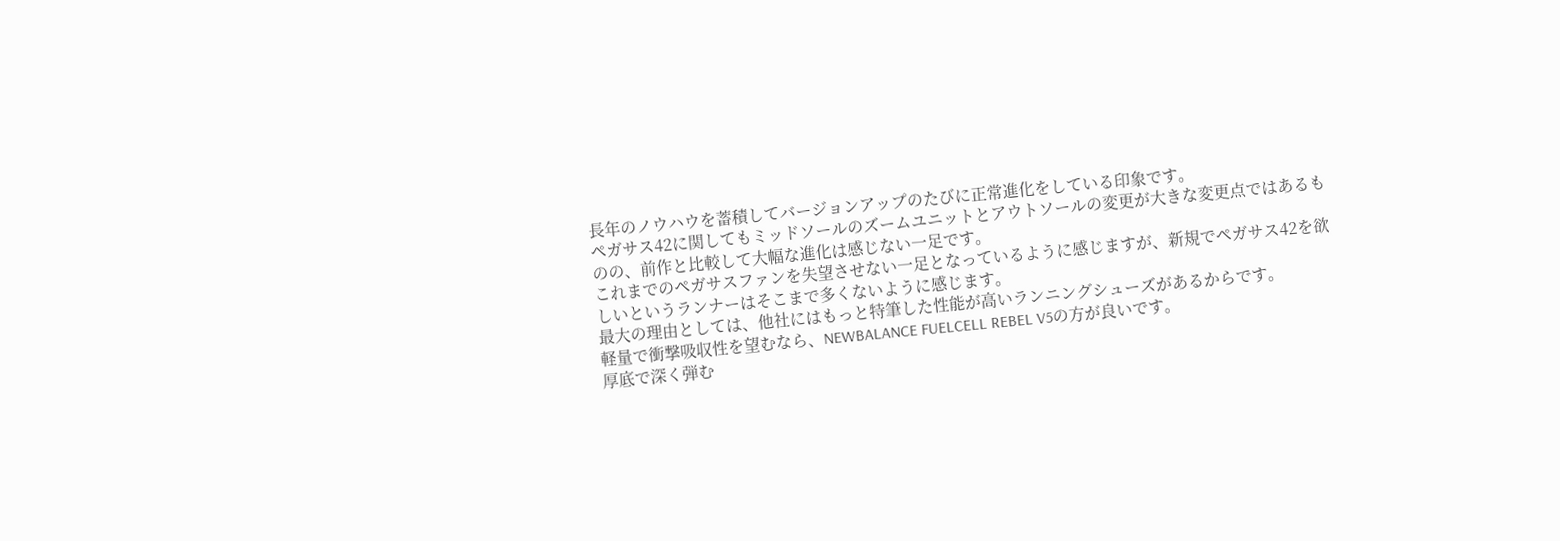長年のノウハウを蓄積してバージョンアップのたびに正常進化をしている印象です。
ペガサス42に関してもミッドソールのズームユニットとアウトソールの変更が大きな変更点ではあるものの、前作と比較して大幅な進化は感じない一足です。
これまでのペガサスファンを失望させない一足となっているように感じますが、新規でペガサス42を欲しいというランナーはそこまで多くないように感じます。
最大の理由としては、他社にはもっと特筆した性能が高いランニングシューズがあるからです。
軽量で衝撃吸収性を望むなら、NEWBALANCE FUELCELL REBEL V5の方が良いです。
厚底で深く弾む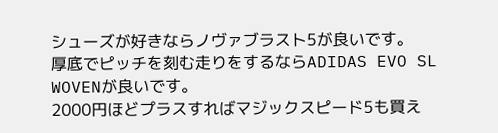シューズが好きならノヴァブラスト5が良いです。
厚底でピッチを刻む走りをするならADIDAS EVO SL WOVENが良いです。
2000円ほどプラスすればマジックスピード5も買え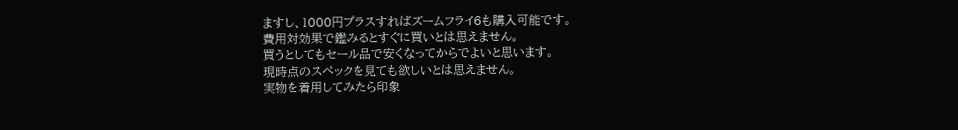ますし、1000円プラスすればズームフライ6も購入可能です。
費用対効果で鑑みるとすぐに買いとは思えません。
買うとしてもセール品で安くなってからでよいと思います。
現時点のスペックを見ても欲しいとは思えません。
実物を着用してみたら印象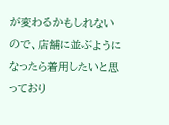が変わるかもしれないので、店舗に並ぶようになったら着用したいと思っており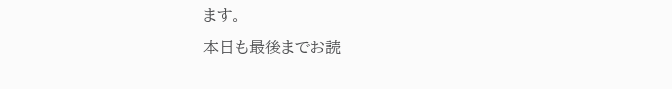ます。
本日も最後までお読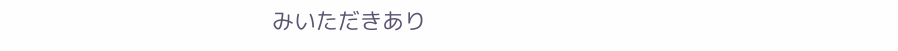みいただきあり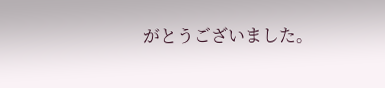がとうございました。